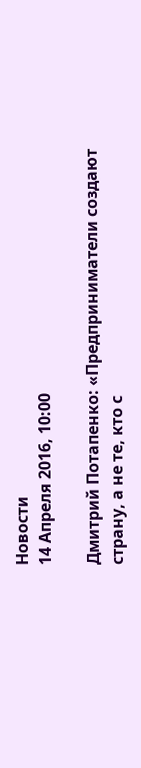Новости
14 Апреля 2016, 10:00

Дмитрий Потапенко: «Предприниматели создают страну, а не те, кто с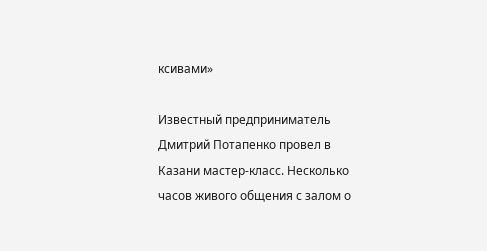ксивами»

Известный предприниматель Дмитрий Потапенко провел в Казани мастер-класс. Несколько часов живого общения с залом о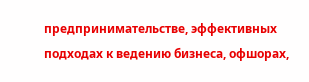предпринимательстве, эффективных подходах к ведению бизнеса, офшорах,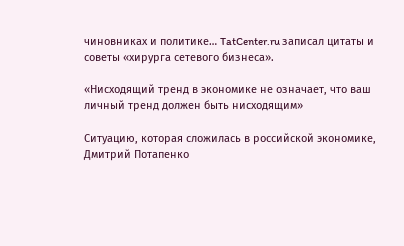чиновниках и политике… TatCenter.ru записал цитаты и советы «хирурга сетевого бизнеса».

«Нисходящий тренд в экономике не означает, что ваш личный тренд должен быть нисходящим»

Ситуацию, которая сложилась в российской экономике, Дмитрий Потапенко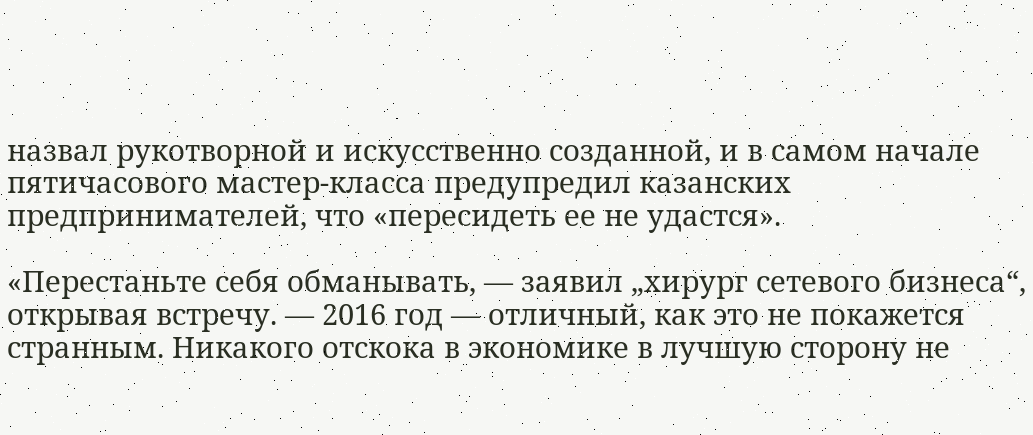назвал рукотворной и искусственно созданной, и в самом начале пятичасового мастер-класса предупредил казанских предпринимателей, что «пересидеть ее не удастся».

«Перестаньте себя обманывать, — заявил „хирург сетевого бизнеса“, открывая встречу. — 2016 год — отличный, как это не покажется странным. Никакого отскока в экономике в лучшую сторону не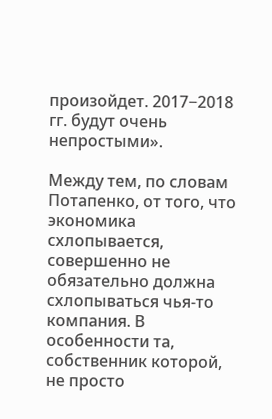произойдет. 2017−2018 гг. будут очень непростыми».

Между тем, по словам Потапенко, от того, что экономика схлопывается, совершенно не обязательно должна схлопываться чья-то компания. В особенности та, собственник которой, не просто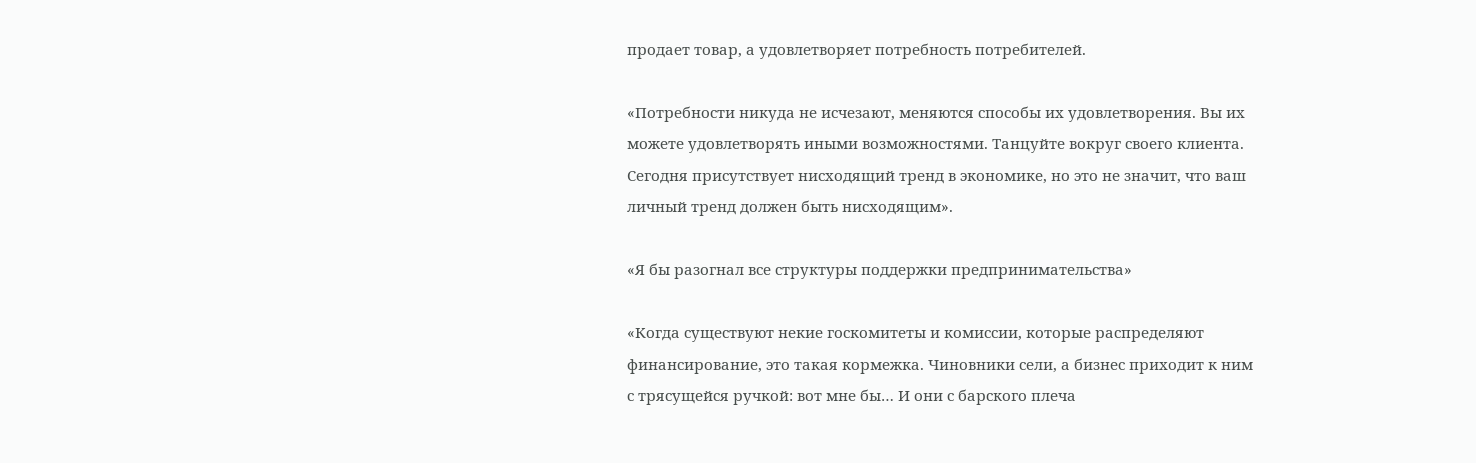продает товар, а удовлетворяет потребность потребителей.

«Потребности никуда не исчезают, меняются способы их удовлетворения. Вы их можете удовлетворять иными возможностями. Танцуйте вокруг своего клиента. Сегодня присутствует нисходящий тренд в экономике, но это не значит, что ваш личный тренд должен быть нисходящим».

«Я бы разогнал все структуры поддержки предпринимательства»

«Когда существуют некие госкомитеты и комиссии, которые распределяют финансирование, это такая кормежка. Чиновники сели, а бизнес приходит к ним с трясущейся ручкой: вот мне бы… И они с барского плеча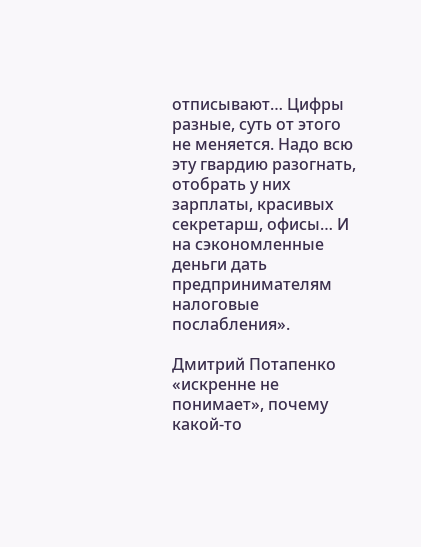отписывают… Цифры разные, суть от этого не меняется. Надо всю эту гвардию разогнать, отобрать у них зарплаты, красивых секретарш, офисы… И на сэкономленные деньги дать предпринимателям налоговые послабления».

Дмитрий Потапенко «искренне не понимает», почему какой-то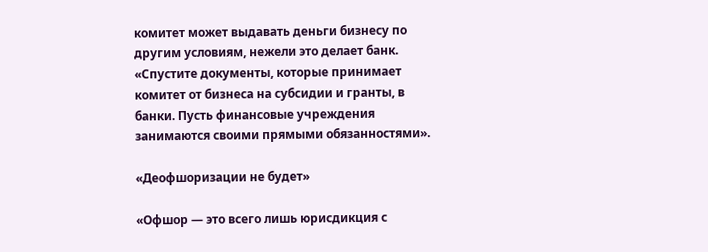комитет может выдавать деньги бизнесу по другим условиям, нежели это делает банк. «Спустите документы, которые принимает комитет от бизнеса на субсидии и гранты, в банки. Пусть финансовые учреждения занимаются своими прямыми обязанностями».

«Деофшоризации не будет»

«Офшор — это всего лишь юрисдикция с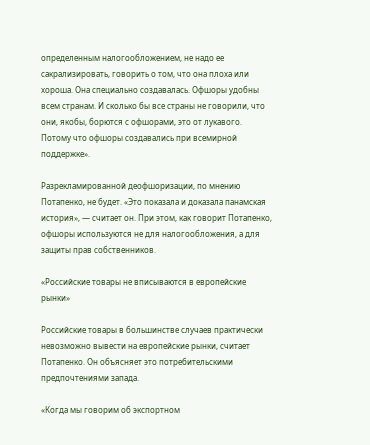определенным налогообложением, не надо ее сакрализировать, говорить о том, что она плоха или хороша. Она специально создавалась. Офшоры удобны всем странам. И сколько бы все страны не говорили, что они, якобы, борются с офшорами, это от лукавого. Потому что офшоры создавались при всемирной поддержке».

Разрекламированной деофшоризации, по мнению Потапенко, не будет. «Это показала и доказала панамская история», — считает он. При этом, как говорит Потапенко, офшоры используются не для налогообложения, а для защиты прав собственников.

«Российские товары не вписываются в европейские рынки»

Российские товары в большинстве случаев практически невозможно вывести на европейские рынки, считает Потапенко. Он объясняет это потребительскими предпочтениями запада.

«Когда мы говорим об экспортном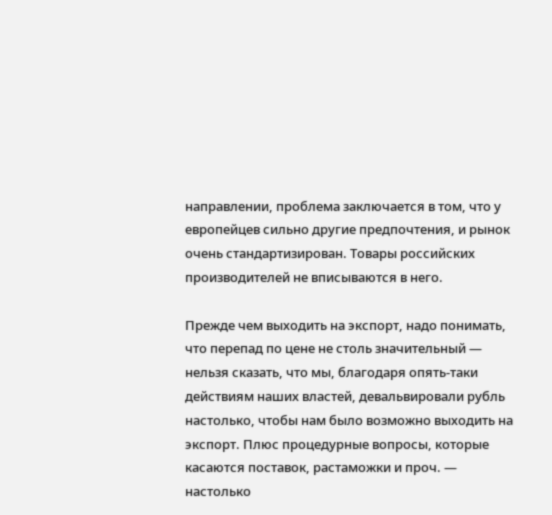направлении, проблема заключается в том, что у европейцев сильно другие предпочтения, и рынок очень стандартизирован. Товары российских производителей не вписываются в него.

Прежде чем выходить на экспорт, надо понимать, что перепад по цене не столь значительный — нельзя сказать, что мы, благодаря опять-таки действиям наших властей, девальвировали рубль настолько, чтобы нам было возможно выходить на экспорт. Плюс процедурные вопросы, которые касаются поставок, растаможки и проч. — настолько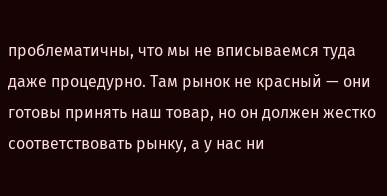проблематичны, что мы не вписываемся туда даже процедурно. Там рынок не красный — они готовы принять наш товар, но он должен жестко соответствовать рынку, а у нас ни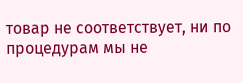товар не соответствует, ни по процедурам мы не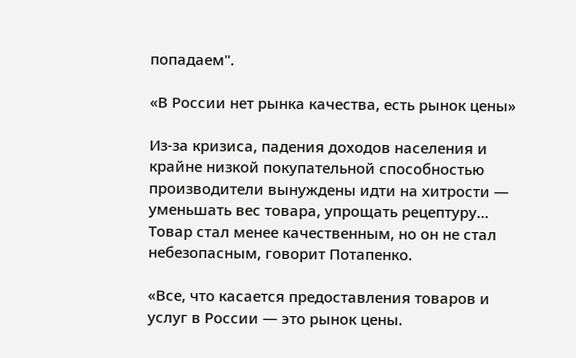попадаем".

«В России нет рынка качества, есть рынок цены»

Из-за кризиса, падения доходов населения и крайне низкой покупательной способностью производители вынуждены идти на хитрости — уменьшать вес товара, упрощать рецептуру… Товар стал менее качественным, но он не стал небезопасным, говорит Потапенко.

«Все, что касается предоставления товаров и услуг в России — это рынок цены.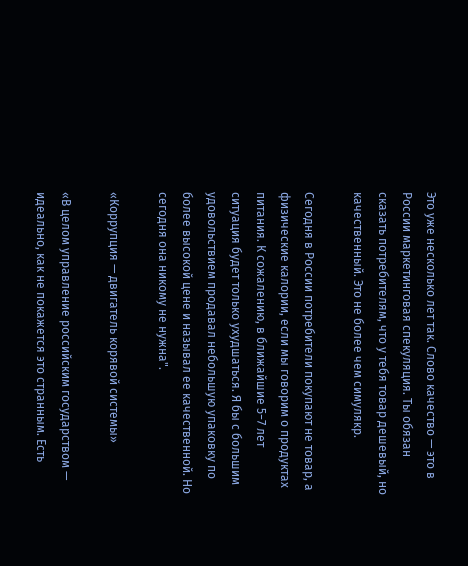Это уже несколько лет так. Слово качество — это в России маркетинговая спекуляция. Ты обязан сказать потребителям, что у тебя товар дешевый, но качественный. Это не более чем симулякр.

Сегодня в России потребители покупают не товар, а физические калории, если мы говорим о продуктах питания. К сожалению, в ближайшие 5−7 лет ситуация будет только ухудшаться. Я бы с большим удовольствием продавал небольшую упаковку по более высокой цене и называл ее качественной. Но сегодня она никому не нужна".

«Коррупция — двигатель корявой системы»

«В целом управление российским государством — идеально, как не покажется это странным. Есть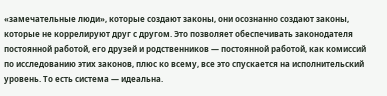«замечательные люди», которые создают законы, они осознанно создают законы, которые не коррелируют друг с другом. Это позволяет обеспечивать законодателя постоянной работой, его друзей и родственников — постоянной работой, как комиссий по исследованию этих законов, плюс ко всему, все это спускается на исполнительский уровень. То есть система — идеальна.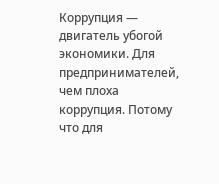Коррупция — двигатель убогой экономики. Для предпринимателей, чем плоха коррупция. Потому что для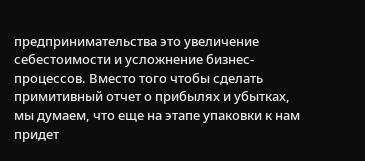предпринимательства это увеличение себестоимости и усложнение бизнес-процессов. Вместо того чтобы сделать примитивный отчет о прибылях и убытках, мы думаем, что еще на этапе упаковки к нам придет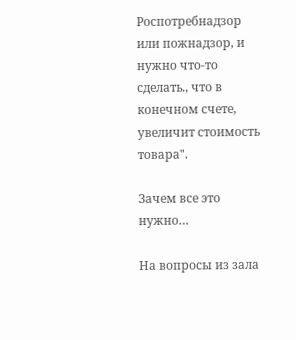Роспотребнадзор или пожнадзор, и нужно что-то сделать., что в конечном счете, увеличит стоимость товара".

Зачем все это нужно…

На вопросы из зала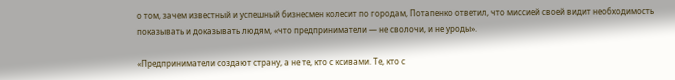о том, зачем известный и успешный бизнесмен колесит по городам, Потапенко ответил, что миссией своей видит необходимость показывать и доказывать людям, «что предприниматели — не сволочи, и не уроды».

«Предприниматели создают страну, а не те, кто с ксивами. Те, кто с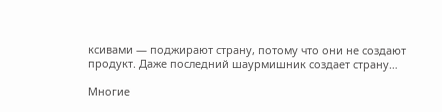ксивами — поджирают страну, потому что они не создают продукт. Даже последний шаурмишник создает страну…

Многие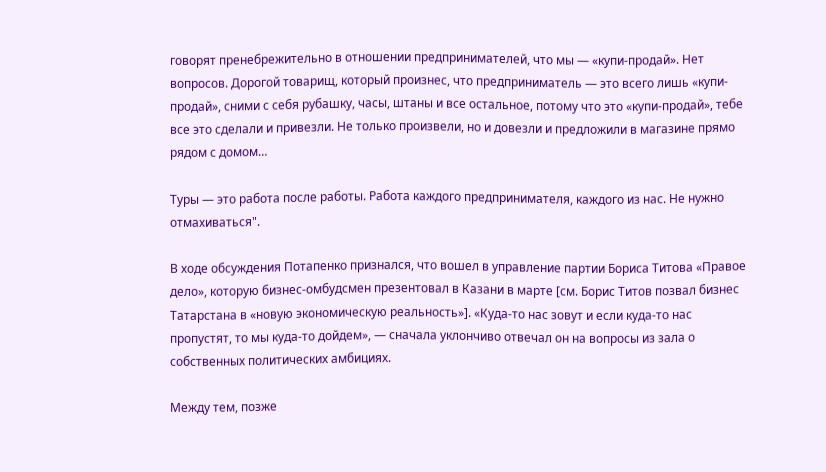говорят пренебрежительно в отношении предпринимателей, что мы — «купи-продай». Нет вопросов. Дорогой товарищ, который произнес, что предприниматель — это всего лишь «купи-продай», сними с себя рубашку, часы, штаны и все остальное, потому что это «купи-продай», тебе все это сделали и привезли. Не только произвели, но и довезли и предложили в магазине прямо рядом с домом…

Туры — это работа после работы. Работа каждого предпринимателя, каждого из нас. Не нужно отмахиваться".

В ходе обсуждения Потапенко признался, что вошел в управление партии Бориса Титова «Правое дело», которую бизнес-омбудсмен презентовал в Казани в марте [см. Борис Титов позвал бизнес Татарстана в «новую экономическую реальность»]. «Куда-то нас зовут и если куда-то нас пропустят, то мы куда-то дойдем», — сначала уклончиво отвечал он на вопросы из зала о собственных политических амбициях.

Между тем, позже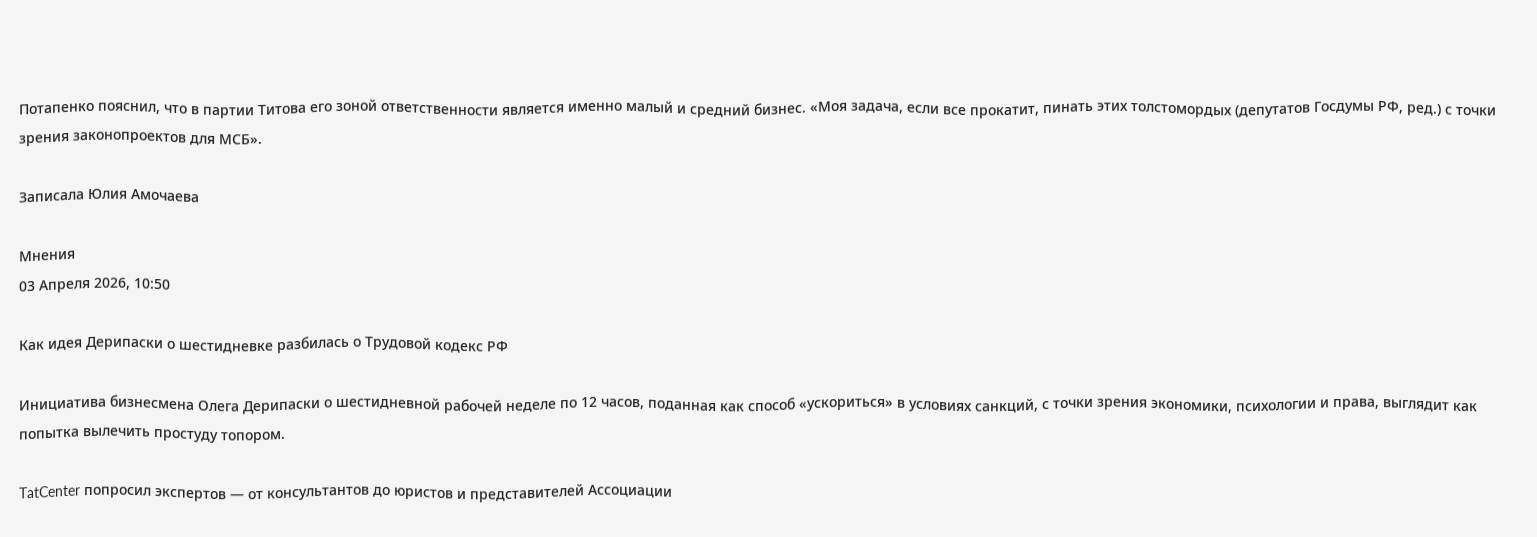Потапенко пояснил, что в партии Титова его зоной ответственности является именно малый и средний бизнес. «Моя задача, если все прокатит, пинать этих толстомордых (депутатов Госдумы РФ, ред.) с точки зрения законопроектов для МСБ».

Записала Юлия Амочаева

Мнения
03 Апреля 2026, 10:50

Как идея Дерипаски о шестидневке разбилась о Трудовой кодекс РФ

Инициатива бизнесмена Олега Дерипаски о шестидневной рабочей неделе по 12 часов, поданная как способ «ускориться» в условиях санкций, с точки зрения экономики, психологии и права, выглядит как попытка вылечить простуду топором.

TatCenter попросил экспертов — от консультантов до юристов и представителей Ассоциации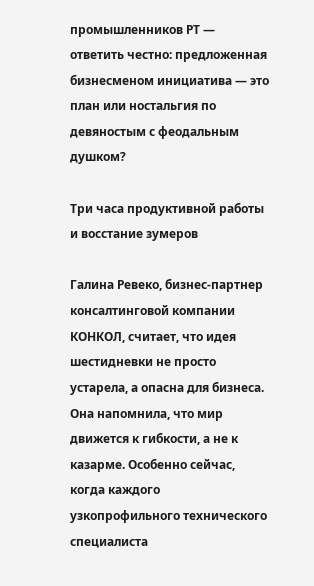промышленников РТ — ответить честно: предложенная бизнесменом инициатива — это план или ностальгия по девяностым с феодальным душком?

Три часа продуктивной работы и восстание зумеров

Галина Ревеко, бизнес-партнер консалтинговой компании КОНКОЛ, считает, что идея шестидневки не просто устарела, а опасна для бизнеса. Она напомнила, что мир движется к гибкости, а не к казарме. Особенно сейчас, когда каждого узкопрофильного технического специалиста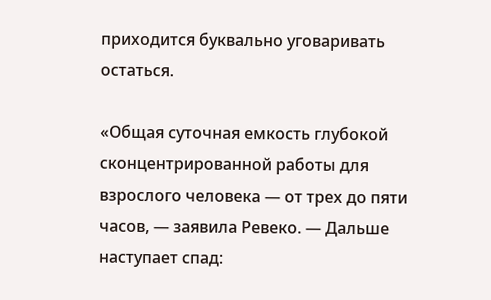приходится буквально уговаривать остаться.

«Общая суточная емкость глубокой сконцентрированной работы для взрослого человека — от трех до пяти часов, — заявила Ревеко. — Дальше наступает спад: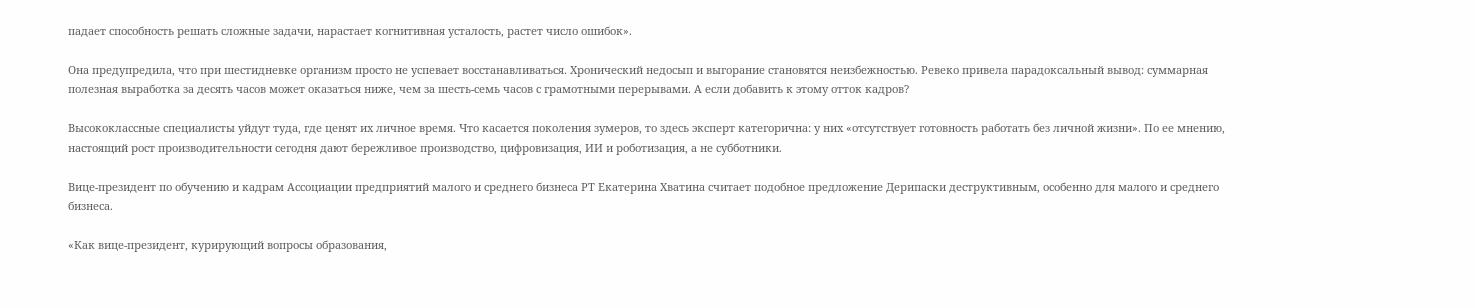падает способность решать сложные задачи, нарастает когнитивная усталость, растет число ошибок».

Она предупредила, что при шестидневке организм просто не успевает восстанавливаться. Хронический недосып и выгорание становятся неизбежностью. Ревеко привела парадоксальный вывод: суммарная полезная выработка за десять часов может оказаться ниже, чем за шесть-семь часов с грамотными перерывами. А если добавить к этому отток кадров?

Высококлассные специалисты уйдут туда, где ценят их личное время. Что касается поколения зумеров, то здесь эксперт категорична: у них «отсутствует готовность работать без личной жизни». По ее мнению, настоящий рост производительности сегодня дают бережливое производство, цифровизация, ИИ и роботизация, а не субботники.

Вице-президент по обучению и кадрам Ассоциации предприятий малого и среднего бизнеса РТ Екатерина Хватина считает подобное предложение Дерипаски деструктивным, особенно для малого и среднего бизнеса.

«Как вице-президент, курирующий вопросы образования,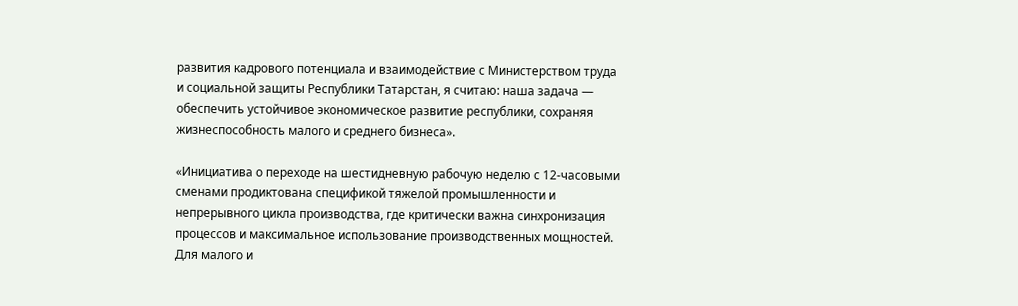развития кадрового потенциала и взаимодействие с Министерством труда и социальной защиты Республики Татарстан, я считаю: наша задача — обеспечить устойчивое экономическое развитие республики, сохраняя жизнеспособность малого и среднего бизнеса».

«Инициатива о переходе на шестидневную рабочую неделю с 12-часовыми сменами продиктована спецификой тяжелой промышленности и непрерывного цикла производства, где критически важна синхронизация процессов и максимальное использование производственных мощностей. Для малого и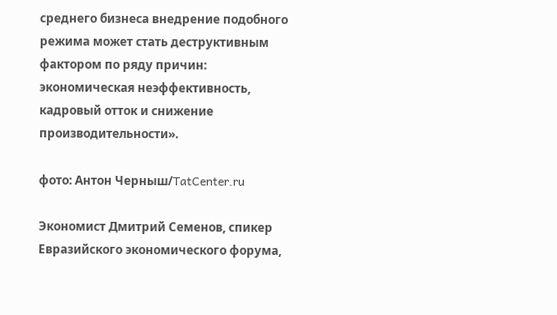среднего бизнеса внедрение подобного режима может стать деструктивным фактором по ряду причин: экономическая неэффективность, кадровый отток и снижение производительности».

фото: Антон Черныш/TatCenter.ru

Экономист Дмитрий Семенов, спикер Евразийского экономического форума,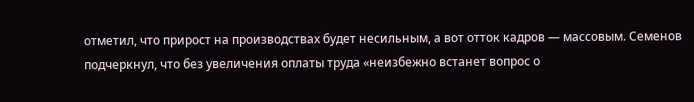отметил, что прирост на производствах будет несильным, а вот отток кадров — массовым. Семенов подчеркнул, что без увеличения оплаты труда «неизбежно встанет вопрос о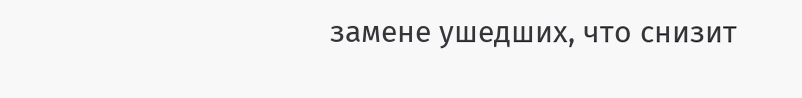замене ушедших, что снизит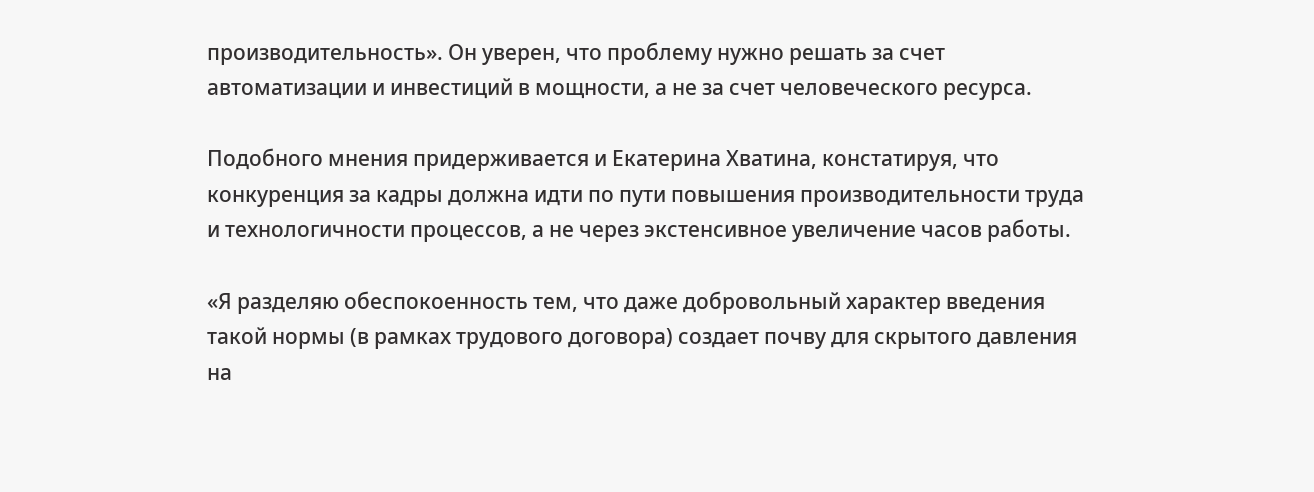производительность». Он уверен, что проблему нужно решать за счет автоматизации и инвестиций в мощности, а не за счет человеческого ресурса.

Подобного мнения придерживается и Екатерина Хватина, констатируя, что конкуренция за кадры должна идти по пути повышения производительности труда и технологичности процессов, а не через экстенсивное увеличение часов работы.

«Я разделяю обеспокоенность тем, что даже добровольный характер введения такой нормы (в рамках трудового договора) создает почву для скрытого давления на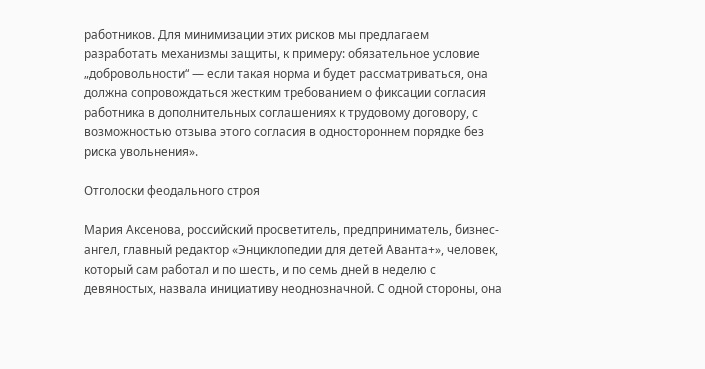работников. Для минимизации этих рисков мы предлагаем разработать механизмы защиты, к примеру: обязательное условие „добровольности“ — если такая норма и будет рассматриваться, она должна сопровождаться жестким требованием о фиксации согласия работника в дополнительных соглашениях к трудовому договору, с возможностью отзыва этого согласия в одностороннем порядке без риска увольнения».

Отголоски феодального строя

Мария Аксенова, российский просветитель, предприниматель, бизнес-ангел, главный редактор «Энциклопедии для детей Аванта+», человек, который сам работал и по шесть, и по семь дней в неделю с девяностых, назвала инициативу неоднозначной. С одной стороны, она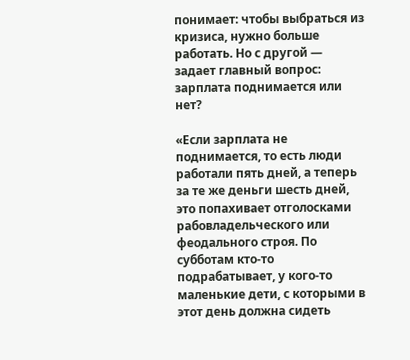понимает: чтобы выбраться из кризиса, нужно больше работать. Но с другой — задает главный вопрос: зарплата поднимается или нет?

«Если зарплата не поднимается, то есть люди работали пять дней, а теперь за те же деньги шесть дней, это попахивает отголосками рабовладельческого или феодального строя. По субботам кто-то подрабатывает, у кого-то маленькие дети, с которыми в этот день должна сидеть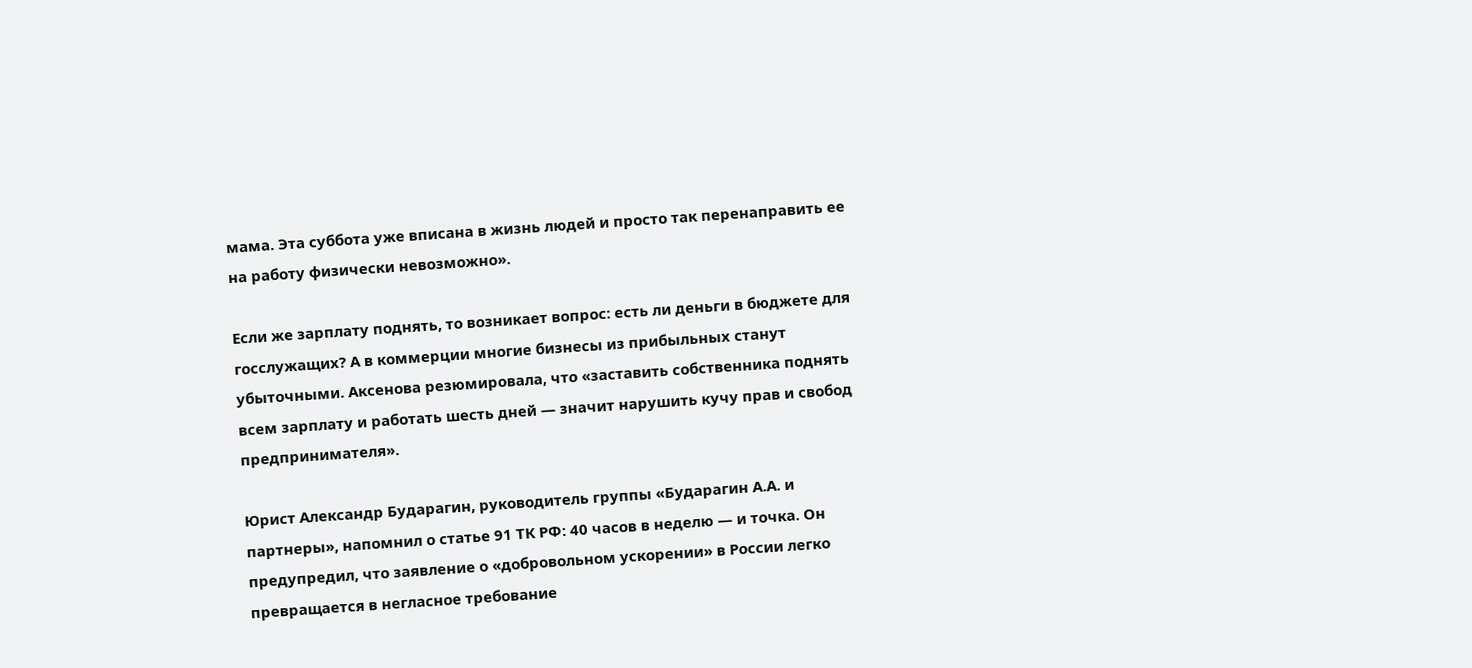мама. Эта суббота уже вписана в жизнь людей и просто так перенаправить ее на работу физически невозможно».

Если же зарплату поднять, то возникает вопрос: есть ли деньги в бюджете для госслужащих? А в коммерции многие бизнесы из прибыльных станут убыточными. Аксенова резюмировала, что «заставить собственника поднять всем зарплату и работать шесть дней — значит нарушить кучу прав и свобод предпринимателя».

Юрист Александр Бударагин, руководитель группы «Бударагин А.А. и партнеры», напомнил о статье 91 ТК РФ: 40 часов в неделю — и точка. Он предупредил, что заявление о «добровольном ускорении» в России легко превращается в негласное требование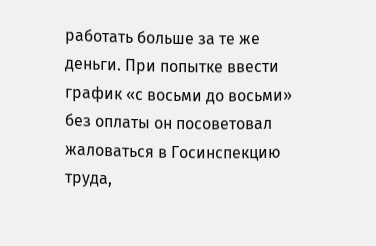работать больше за те же деньги. При попытке ввести график «с восьми до восьми» без оплаты он посоветовал жаловаться в Госинспекцию труда,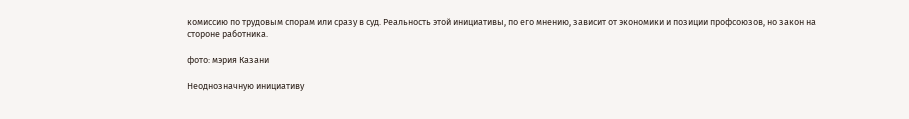комиссию по трудовым спорам или сразу в суд. Реальность этой инициативы, по его мнению, зависит от экономики и позиции профсоюзов, но закон на стороне работника.

фото: мэрия Казани

Неоднозначную инициативу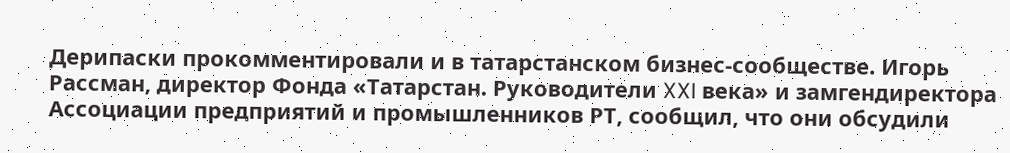Дерипаски прокомментировали и в татарстанском бизнес-сообществе. Игорь Рассман, директор Фонда «Татарстан. Руководители XXI века» и замгендиректора Ассоциации предприятий и промышленников РТ, сообщил, что они обсудили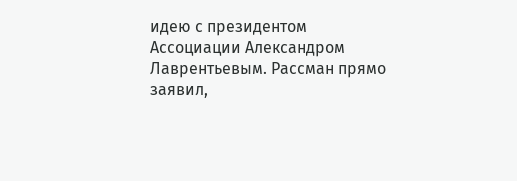идею с президентом Ассоциации Александром Лаврентьевым. Рассман прямо заявил,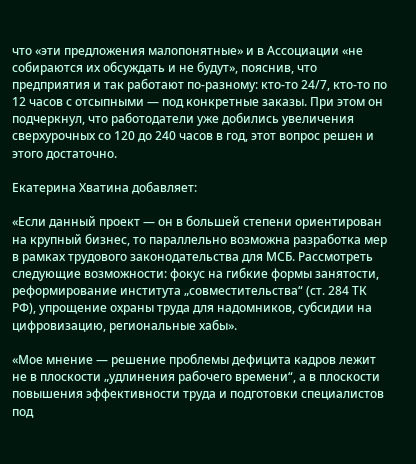что «эти предложения малопонятные» и в Ассоциации «не собираются их обсуждать и не будут», пояснив, что предприятия и так работают по-разному: кто-то 24/7, кто-то по 12 часов с отсыпными — под конкретные заказы. При этом он подчеркнул, что работодатели уже добились увеличения сверхурочных со 120 до 240 часов в год, этот вопрос решен и этого достаточно.

Екатерина Хватина добавляет:

«Если данный проект — он в большей степени ориентирован на крупный бизнес, то параллельно возможна разработка мер в рамках трудового законодательства для МСБ. Рассмотреть следующие возможности: фокус на гибкие формы занятости, реформирование института „совместительства“ (ст. 284 ТК РФ), упрощение охраны труда для надомников, субсидии на цифровизацию, региональные хабы».

«Мое мнение — решение проблемы дефицита кадров лежит не в плоскости „удлинения рабочего времени“, а в плоскости повышения эффективности труда и подготовки специалистов под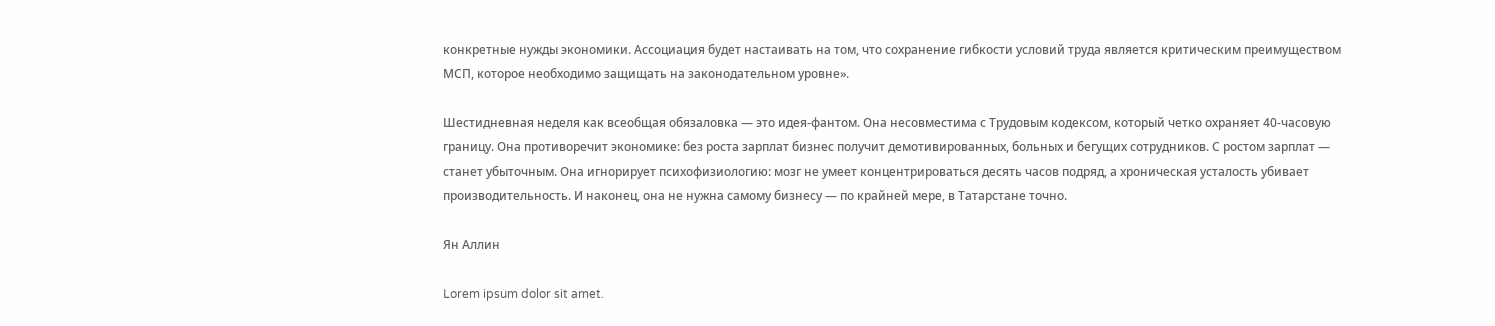конкретные нужды экономики. Ассоциация будет настаивать на том, что сохранение гибкости условий труда является критическим преимуществом МСП, которое необходимо защищать на законодательном уровне».

Шестидневная неделя как всеобщая обязаловка — это идея-фантом. Она несовместима с Трудовым кодексом, который четко охраняет 40-часовую границу. Она противоречит экономике: без роста зарплат бизнес получит демотивированных, больных и бегущих сотрудников. С ростом зарплат — станет убыточным. Она игнорирует психофизиологию: мозг не умеет концентрироваться десять часов подряд, а хроническая усталость убивает производительность. И наконец, она не нужна самому бизнесу — по крайней мере, в Татарстане точно.

Ян Аллин

Lorem ipsum dolor sit amet.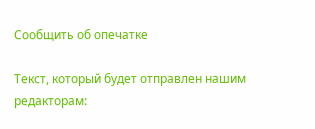Сообщить об опечатке

Текст, который будет отправлен нашим редакторам: